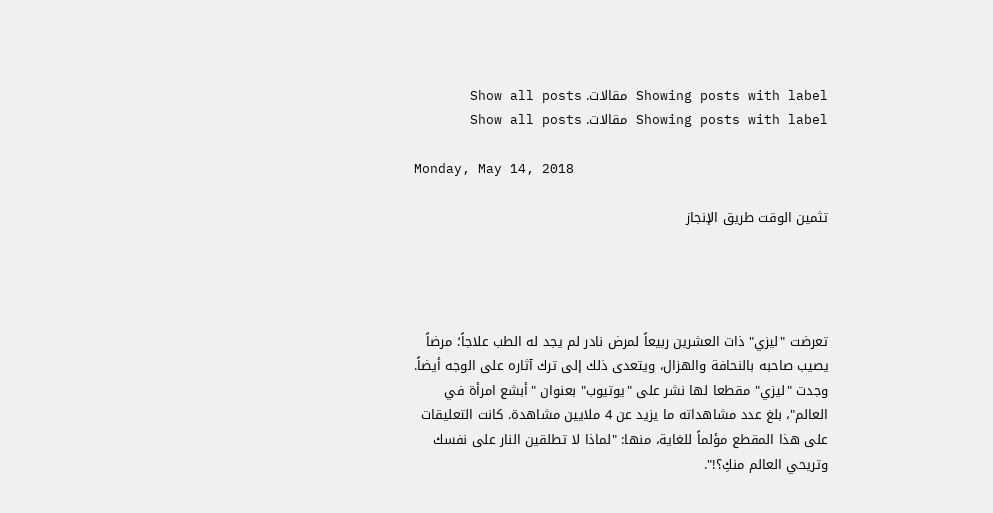Showing posts with label مقالات. Show all posts
Showing posts with label مقالات. Show all posts

Monday, May 14, 2018

تثمين الوقت طريق الإنجاز




تعرضت "ليزي" ذات العشرين ربيعاً لمرض نادر لم يجد له الطب علاجاً؛ مرضاً يصيب صاحبه بالنحافة والهزال، ويتعدى ذلك إلى ترك آثاره على الوجه أيضاً.
وجدت "ليزي" مقطعا لها نشر على "يوتيوب" بعنوان "أبشع امرأة في العالم"، بلغ عدد مشاهداته ما يزيد عن 4 ملايين مشاهدة. كانت التعليقات على هذا المقطع مؤلماً للغاية، منها: "لماذا لا تطلقين النار على نفسك وتريحي العالم منكِ؟!".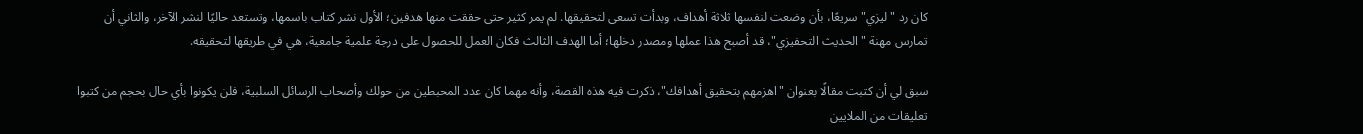كان رد "ليزي" سريعًا، بأن وضعت لنفسها ثلاثة أهداف، وبدأت تسعى لتحقيقها. لم يمر كثير حتى حققت منها هدفين؛ الأول نشر كتاب باسمها، وتستعد حاليًا لنشر الآخر، والثاني أن تمارس مهنة "الحديث التحفيزي"، قد أصبح هذا عملها ومصدر دخلها؛ أما الهدف الثالث فكان العمل للحصول على درجة علمية جامعية، هي في طريقها لتحقيقه.

سبق لي أن كتبت مقالًا بعنوان "اهزمهم بتحقيق أهدافك"، ذكرت فيه هذه القصة، وأنه مهما كان عدد المحبطين من حولك وأصحاب الرسائل السلبية، فلن يكونوا بأي حال بحجم من كتبوا تعليقات من الملايين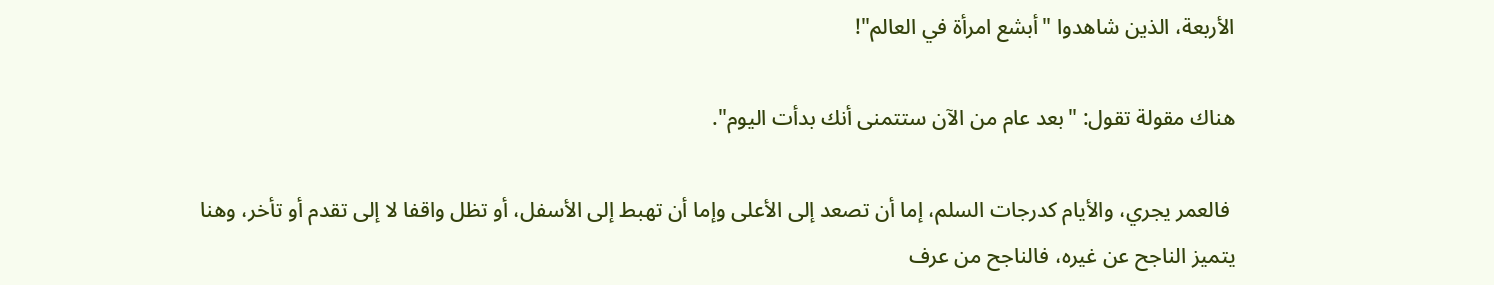الأربعة، الذين شاهدوا "أبشع امرأة في العالم"!

هناك مقولة تقول: "بعد عام من الآن ستتمنى أنك بدأت اليوم".

 فالعمر يجري، والأيام كدرجات السلم، إما أن تصعد إلى الأعلى وإما أن تهبط إلى الأسفل، أو تظل واقفا لا إلى تقدم أو تأخر، وهنا يتميز الناجح عن غيره، فالناجح من عرف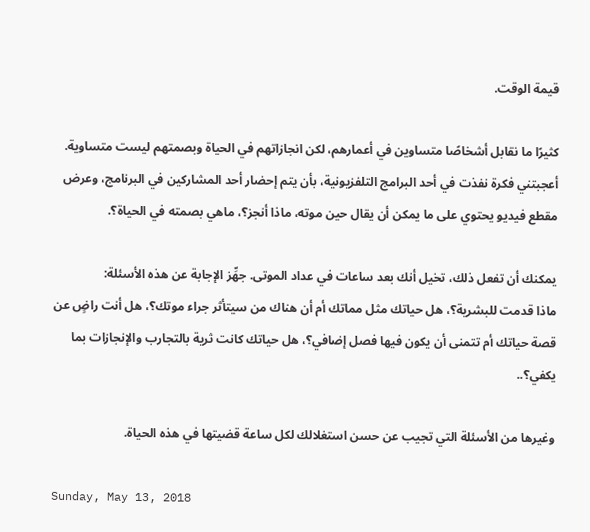قيمة الوقت.

كثيرًا ما نقابل أشخاصًا متساوين في أعمارهم، لكن انجازاتهم في الحياة وبصمتهم ليست متساوية.
أعجبتني فكرة نفذت في أحد البرامج التلفزيونية، بأن يتم إحضار أحد المشاركين في البرنامج، وعرض مقطع فيديو يحتوي على ما يمكن أن يقال حين موته، ماذا أنجز؟، ماهي بصمته في الحياة؟.

يمكنك أن تفعل ذلك، تخيل أنك بعد ساعات في عداد الموتى. جهِّز الإجابة عن هذه الأسئلة:
ماذا قدمت للبشرية؟، هل حياتك مثل مماتك أم أن هناك من سيتأثر جراء موتك؟، هل أنت راضٍ عن قصة حياتك أم تتمنى أن يكون فيها فصل إضافي؟، هل حياتك كانت ثرية بالتجارب والإنجازات بما يكفي؟..

وغيرها من الأسئلة التي تجيب عن حسن استغلالك لكل ساعة قضيتها في هذه الحياة.

Sunday, May 13, 2018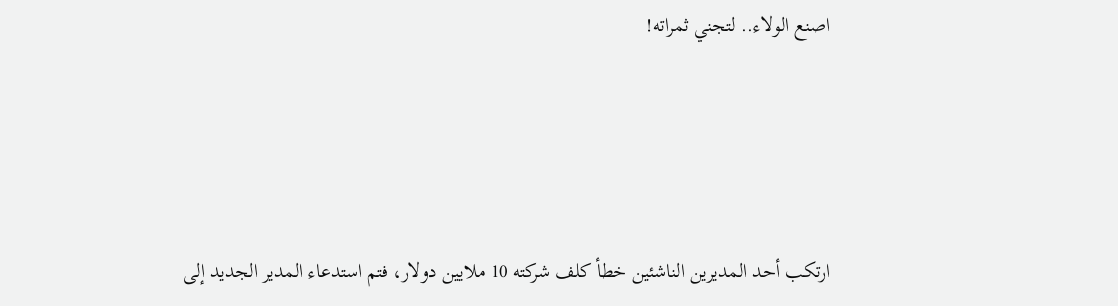اصنع الولاء.. لتجني ثمراته!




ارتكب أحد المديرين الناشئين خطأ كلف شركته 10 ملايين دولار، فتم استدعاء المدير الجديد إلى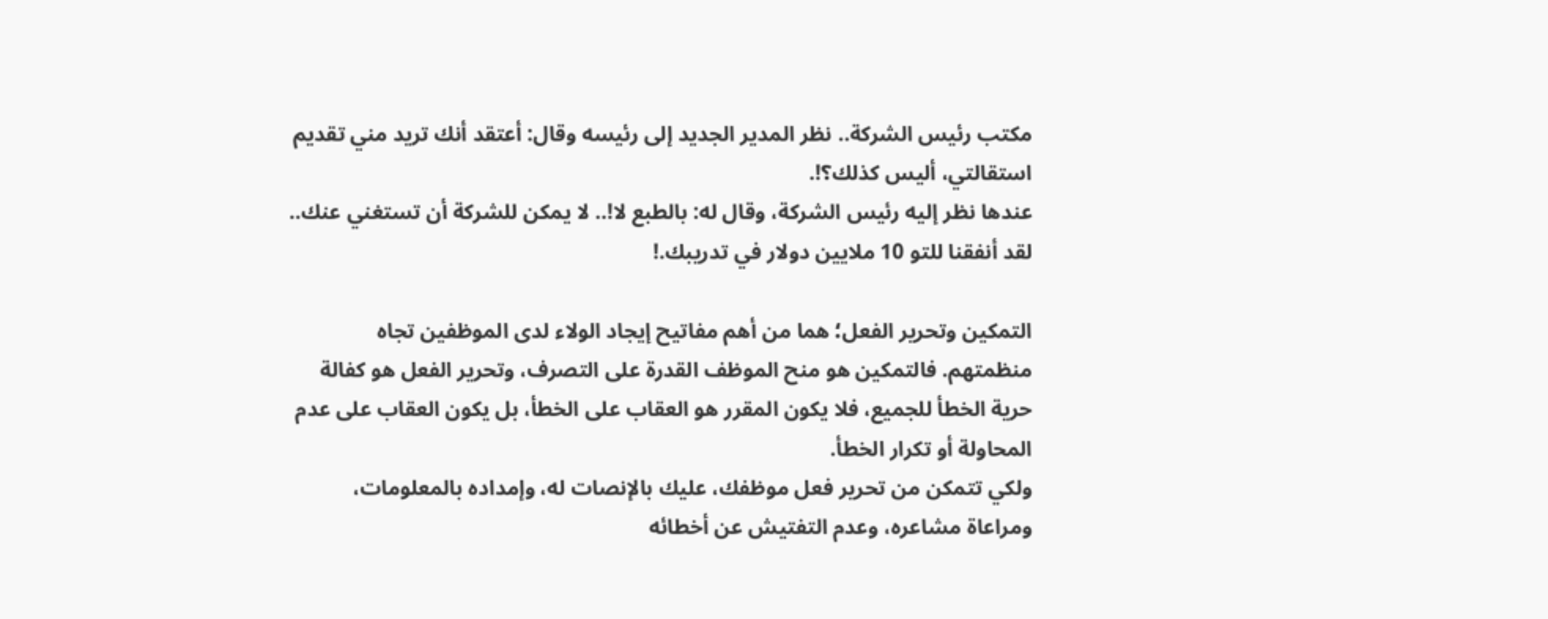مكتب رئيس الشركة.. نظر المدير الجديد إلى رئيسه وقال: أعتقد أنك تريد مني تقديم استقالتي، أليس كذلك؟!.
عندها نظر إليه رئيس الشركة، وقال له: بالطبع لا!.. لا يمكن للشركة أن تستغني عنك.. لقد أنفقنا للتو 10 ملايين دولار في تدريبك.!

التمكين وتحرير الفعل؛ هما من أهم مفاتيح إيجاد الولاء لدى الموظفين تجاه منظمتهم. فالتمكين هو منح الموظف القدرة على التصرف، وتحرير الفعل هو كفالة حرية الخطأ للجميع، فلا يكون المقرر هو العقاب على الخطأ، بل يكون العقاب على عدم المحاولة أو تكرار الخطأ.
ولكي تتمكن من تحرير فعل موظفك، عليك بالإنصات له، وإمداده بالمعلومات، ومراعاة مشاعره، وعدم التفتيش عن أخطائه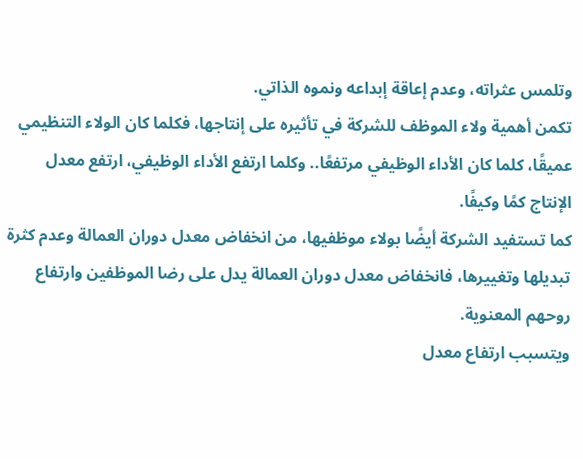وتلمس عثراته، وعدم إعاقة إبداعه ونموه الذاتي.
تكمن أهمية ولاء الموظف للشركة في تأثيره على إنتاجها، فكلما كان الولاء التنظيمي عميقًا، كلما كان الأداء الوظيفي مرتفعًا.. وكلما ارتفع الأداء الوظيفي، ارتفع معدل الإنتاج كمًا وكيفًا.
كما تستفيد الشركة أيضًا بولاء موظفيها، من انخفاض معدل دوران العمالة وعدم كثرة تبديلها وتغييرها، فانخفاض معدل دوران العمالة يدل على رضا الموظفين وارتفاع روحهم المعنوية.
ويتسبب ارتفاع معدل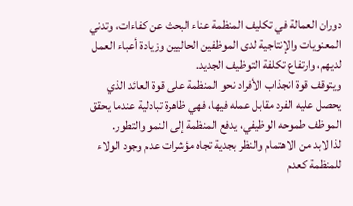دوران العمالة في تكليف المنظمة عناء البحث عن كفاءات، وتدني المعنويات والإنتاجية لدى الموظفين الحاليين وزيادة أعباء العمل لديهم، وارتفاع تكلفة التوظيف الجديد.
ويتوقف قوة انجذاب الأفراد نحو المنظمة على قوة العائد الذي يحصل عليه الفرد مقابل عمله فيها، فهي ظاهرة تبادلية عندما يحقق الموظف طموحه الوظيفي، يدفع المنظمة إلى النمو والتطور.
لذا لابد من الاهتمام والنظر بجدية تجاه مؤشرات عدم وجود الولاء للمنظمة كعدم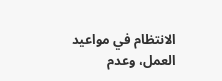الانتظام في مواعيد العمل، وعدم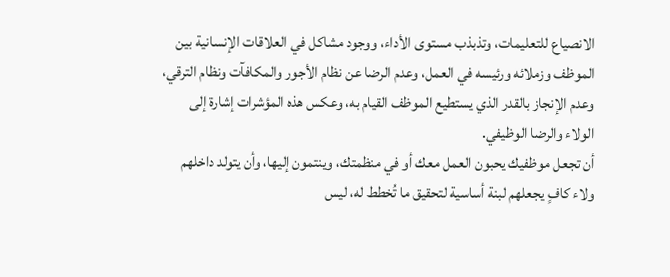الانصياع للتعليمات، وتذبذب مستوى الأداء، ووجود مشاكل في العلاقات الإنسانية بين الموظف وزملائه ورئيسه في العمل، وعدم الرضا عن نظام الأجور والمكافآت ونظام الترقي، وعدم الإنجاز بالقدر الذي يستطيع الموظف القيام به، وعكس هذه المؤشرات إشارة إلى الولاء والرضا الوظيفي.
أن تجعل موظفيك يحبون العمل معك أو في منظمتك، وينتمون إليها، وأن يتولد داخلهم ولاء كافٍ يجعلهم لبنة أساسية لتحقيق ما تُخطط له، ليس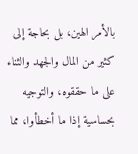بالأمر الهين، بل بحاجة إلى كثير من المال والجهد والثناء على ما حققوه، والتوجيه بحساسية إذا ما أخطأوا، مما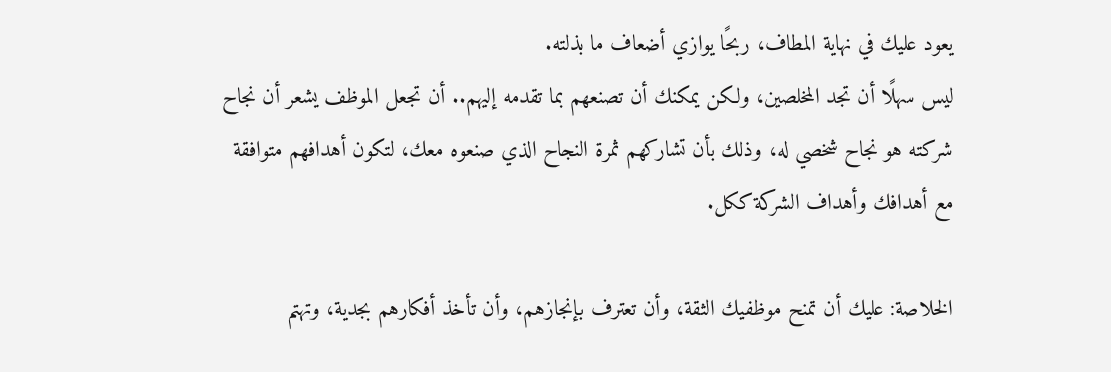يعود عليك في نهاية المطاف، ربحًا يوازي أضعاف ما بذلته.
ليس سهلًا أن تجد المخلصين، ولكن يمكنك أن تصنعهم بما تقدمه إليهم.. أن تجعل الموظف يشعر أن نجاح شركته هو نجاح شخصي له، وذلك بأن تشاركهم ثمرة النجاح الذي صنعوه معك، لتكون أهدافهم متوافقة مع أهدافك وأهداف الشركة ككل.

الخلاصة: عليك أن تمنح موظفيك الثقة، وأن تعترف بإنجازهم، وأن تأخذ أفكارهم بجدية، وتهتم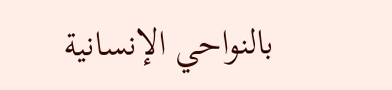بالنواحي الإنسانية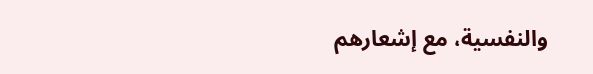والنفسية، مع إشعارهم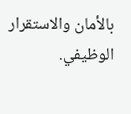بالأمان والاستقرار الوظيفي.